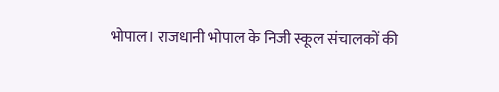भोपाल। राजधानी भोपाल के निजी स्कूल संचालकों की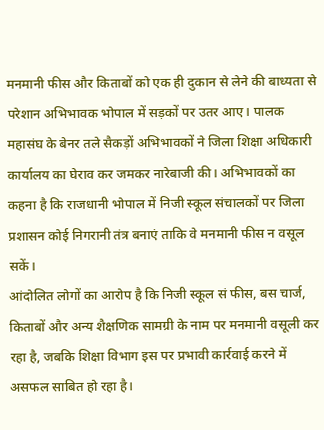मनमानी फीस और किताबों को एक ही दुकान से लेने की बाध्यता से परेशान अभिभावक भोपाल में सड़कों पर उतर आए। पालक महासंघ के बेनर तले सैकड़ों अभिभावकों ने जिला शिक्षा अधिकारी कार्यालय का घेराव कर जमकर नारेबाजी की। अभिभावकों का कहना है कि राजधानी भोपाल में निजी स्कूल संचालकों पर जिला प्रशासन कोई निगरानी तंत्र बनाएं ताकि वे मनमानी फीस न वसूल सकें।
आंदोलित लोगों का आरोप है कि निजी स्कूल सं फीस, बस चार्ज, किताबों और अन्य शैक्षणिक सामग्री के नाम पर मनमानी वसूली कर रहा है, जबकि शिक्षा विभाग इस पर प्रभावी कार्रवाई करने में असफल साबित हो रहा है।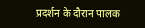प्रदर्शन के दौरान पालक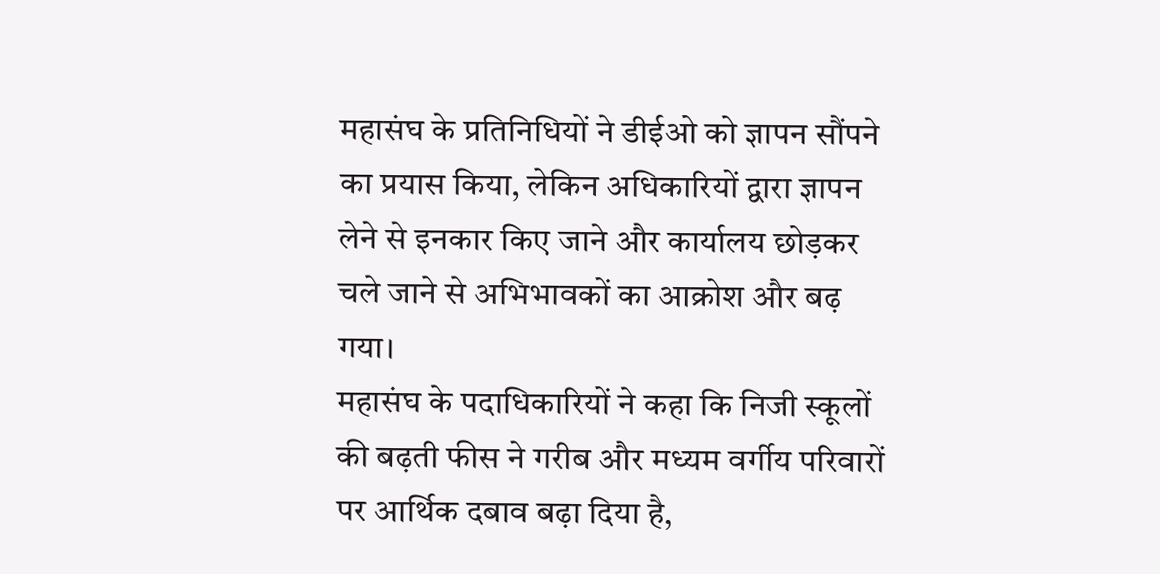महासंघ के प्रतिनिधियों ने डीईओ को ज्ञापन सौंपने का प्रयास किया, लेकिन अधिकारियों द्वारा ज्ञापन लेने से इनकार किए जाने और कार्यालय छोड़कर चले जाने से अभिभावकों का आक्रोश और बढ़ गया।
महासंघ के पदाधिकारियों ने कहा कि निजी स्कूलों की बढ़ती फीस ने गरीब और मध्यम वर्गीय परिवारों पर आर्थिक दबाव बढ़ा दिया है,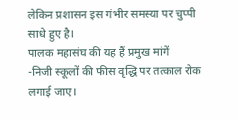लेकिन प्रशासन इस गंभीर समस्या पर चुप्पी साधे हुए है।
पालक महासंघ की यह हैं प्रमुख मांगें
-निजी स्कूलों की फीस वृद्धि पर तत्काल रोक लगाई जाए।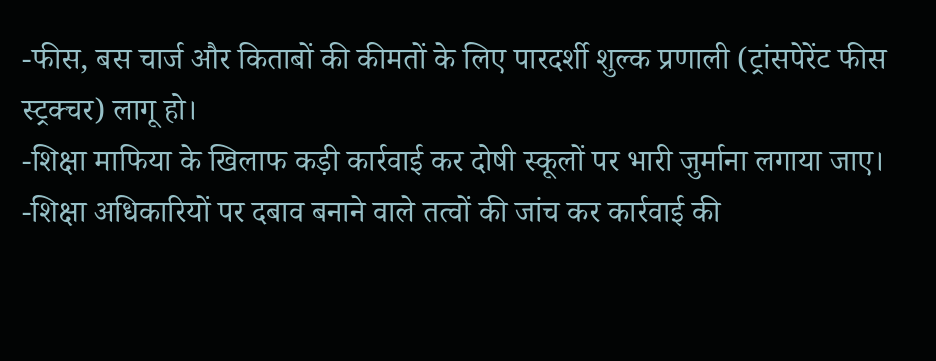-फीस, बस चार्ज और किताबों की कीमतों के लिए पारदर्शी शुल्क प्रणाली (ट्रांसपेरेंट फीस स्ट्रक्चर) लागू हो।
-शिक्षा माफिया के खिलाफ कड़ी कार्रवाई कर दोषी स्कूलों पर भारी जुर्माना लगाया जाए।
-शिक्षा अधिकारियों पर दबाव बनाने वाले तत्वों की जांच कर कार्रवाई की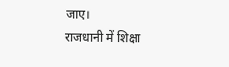जाए।
राजधानी में शिक्षा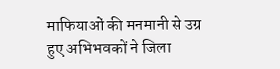माफियाओं की मनमानी से उग्र हुए अभिभवकों ने जिला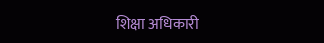शिक्षा अधिकारी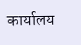कार्यालय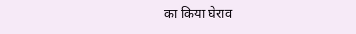का किया घेराव